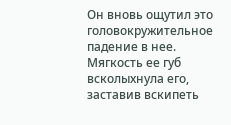Он вновь ощутил это головокружительное падение в нее. Мягкость ее губ всколыхнула его, заставив вскипеть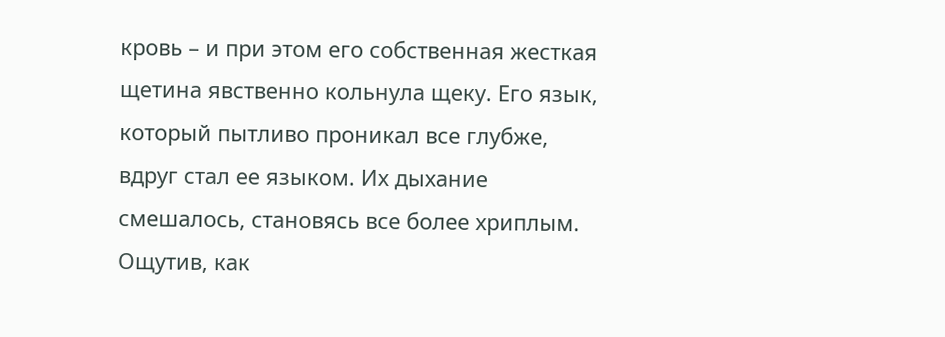кровь – и при этом его собственная жесткая щетина явственно кольнула щеку. Его язык, который пытливо проникал все глубже, вдруг стал ее языком. Их дыхание смешалось, становясь все более хриплым. Ощутив, как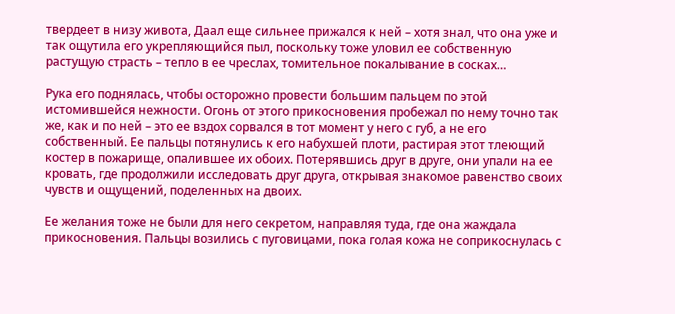твердеет в низу живота, Даал еще сильнее прижался к ней – хотя знал, что она уже и так ощутила его укрепляющийся пыл, поскольку тоже уловил ее собственную растущую страсть – тепло в ее чреслах, томительное покалывание в сосках…

Рука его поднялась, чтобы осторожно провести большим пальцем по этой истомившейся нежности. Огонь от этого прикосновения пробежал по нему точно так же, как и по ней – это ее вздох сорвался в тот момент у него с губ, а не его собственный. Ее пальцы потянулись к его набухшей плоти, растирая этот тлеющий костер в пожарище, опалившее их обоих. Потерявшись друг в друге, они упали на ее кровать, где продолжили исследовать друг друга, открывая знакомое равенство своих чувств и ощущений, поделенных на двоих.

Ее желания тоже не были для него секретом, направляя туда, где она жаждала прикосновения. Пальцы возились с пуговицами, пока голая кожа не соприкоснулась с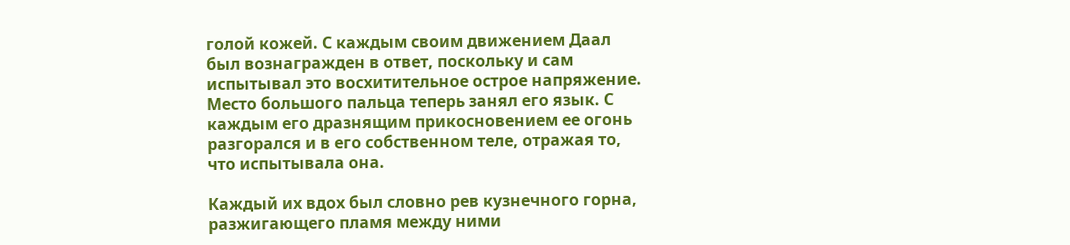голой кожей. С каждым своим движением Даал был вознагражден в ответ, поскольку и сам испытывал это восхитительное острое напряжение. Место большого пальца теперь занял его язык. С каждым его дразнящим прикосновением ее огонь разгорался и в его собственном теле, отражая то, что испытывала она.

Каждый их вдох был словно рев кузнечного горна, разжигающего пламя между ними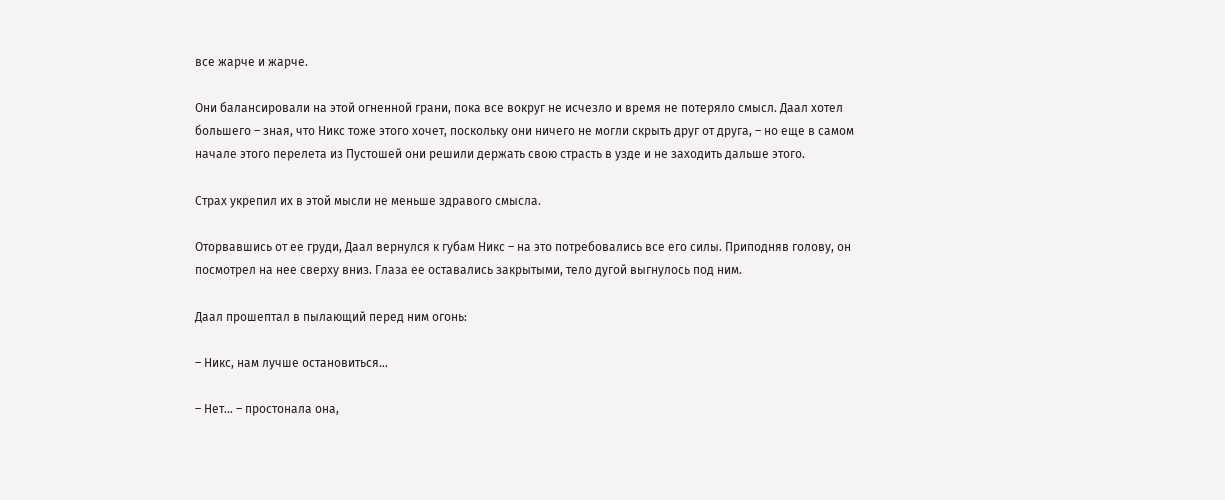все жарче и жарче.

Они балансировали на этой огненной грани, пока все вокруг не исчезло и время не потеряло смысл. Даал хотел большего – зная, что Никс тоже этого хочет, поскольку они ничего не могли скрыть друг от друга, – но еще в самом начале этого перелета из Пустошей они решили держать свою страсть в узде и не заходить дальше этого.

Страх укрепил их в этой мысли не меньше здравого смысла.

Оторвавшись от ее груди, Даал вернулся к губам Никс – на это потребовались все его силы. Приподняв голову, он посмотрел на нее сверху вниз. Глаза ее оставались закрытыми, тело дугой выгнулось под ним.

Даал прошептал в пылающий перед ним огонь:

– Никс, нам лучше остановиться…

– Нет… – простонала она,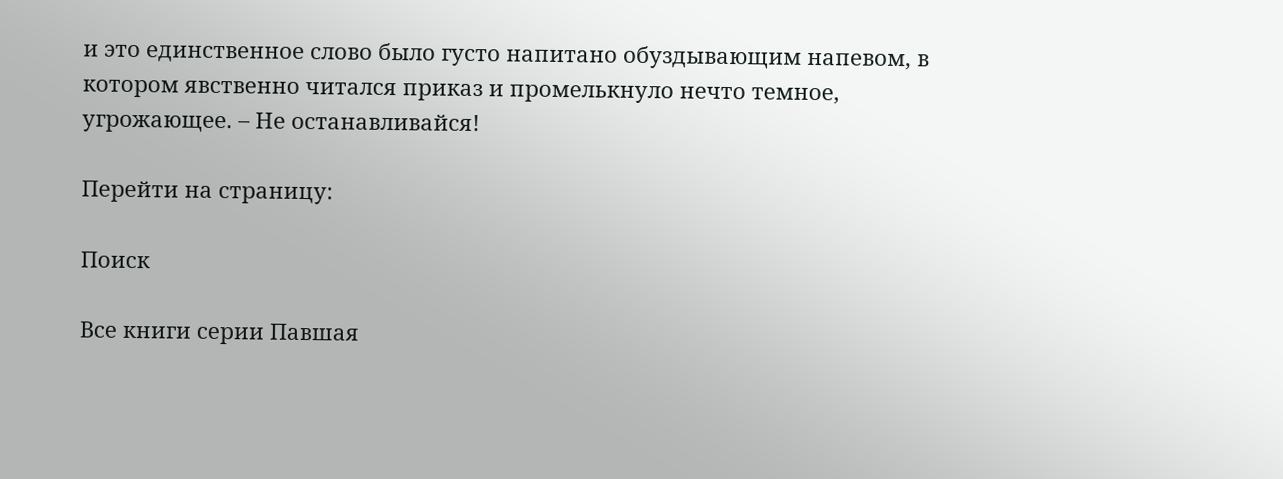и это единственное слово было густо напитано обуздывающим напевом, в котором явственно читался приказ и промелькнуло нечто темное, угрожающее. – Не останавливайся!

Перейти на страницу:

Поиск

Все книги серии Павшая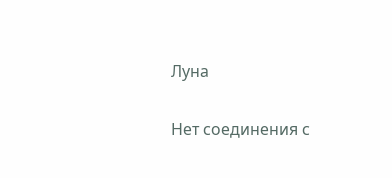Луна

Нет соединения с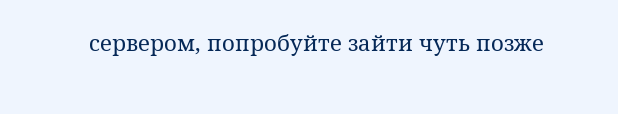сервером, попробуйте зайти чуть позже